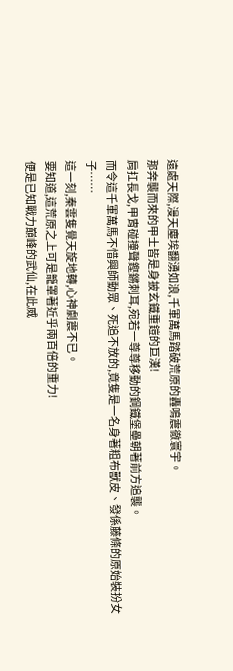遠處天際,漫天塵埃翻湧如浪,千軍萬馬踏破荒原的轟鳴震徹寰宇。
那奔襲而來的甲士皆是身披玄鐵重鎧的巨漢!
肩扛長戈,甲胄碰撞聲鏗鏘刺耳,宛若一尊尊移動的鋼鐵堡壘朝著前方追襲。
而令這千軍萬馬不惜興師動眾、死追不放的,竟隻是一名身著粗布獸皮、發係藤條的原始裝扮女子……
這一刻,秦雲隻覺天旋地轉,心神劇震不已。
要知道,這荒原之上可是籠罩著近乎兩百倍的重力!
便是已知戰力巔峰的武仙,在此威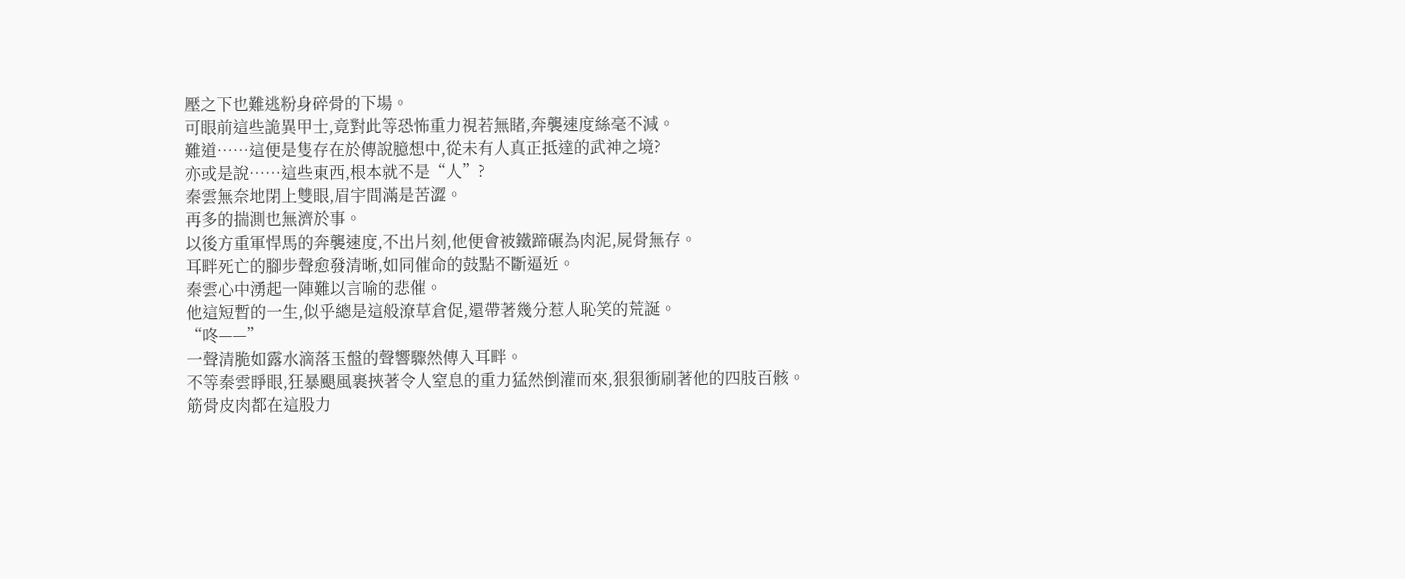壓之下也難逃粉身碎骨的下場。
可眼前這些詭異甲士,竟對此等恐怖重力視若無睹,奔襲速度絲毫不減。
難道……這便是隻存在於傳說臆想中,從未有人真正抵達的武神之境?
亦或是說……這些東西,根本就不是“人”?
秦雲無奈地閉上雙眼,眉宇間滿是苦澀。
再多的揣測也無濟於事。
以後方重軍悍馬的奔襲速度,不出片刻,他便會被鐵蹄碾為肉泥,屍骨無存。
耳畔死亡的腳步聲愈發清晰,如同催命的鼓點不斷逼近。
秦雲心中湧起一陣難以言喻的悲催。
他這短暫的一生,似乎總是這般潦草倉促,還帶著幾分惹人恥笑的荒誕。
“咚——”
一聲清脆如露水滴落玉盤的聲響驟然傳入耳畔。
不等秦雲睜眼,狂暴颶風裹挾著令人窒息的重力猛然倒灌而來,狠狠衝刷著他的四肢百骸。
筋骨皮肉都在這股力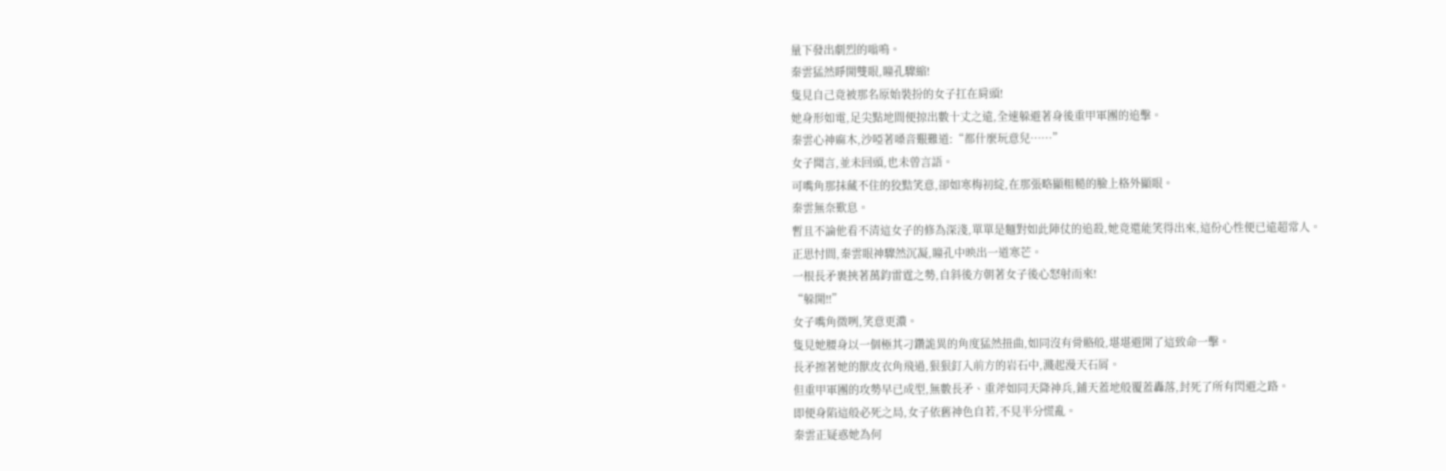量下發出劇烈的嗡鳴。
秦雲猛然睜開雙眼,瞳孔驟縮!
隻見自己竟被那名原始裝扮的女子扛在肩頭!
她身形如電,足尖點地間便掠出數十丈之遠,全速躲避著身後重甲軍團的追擊。
秦雲心神麻木,沙啞著嗓音艱難道:“都什麼玩意兒……”
女子聞言,並未回頭,也未曾言語。
可嘴角那抹藏不住的狡黠笑意,卻如寒梅初綻,在那張略顯粗糙的臉上格外顯眼。
秦雲無奈歎息。
暫且不論他看不清這女子的修為深淺,單單是麵對如此陣仗的追殺,她竟還能笑得出來,這份心性便已遠超常人。
正思忖間,秦雲眼神驟然沉凝,瞳孔中映出一道寒芒。
一根長矛裹挾著萬鈞雷霆之勢,自斜後方朝著女子後心怒射而來!
“躲開!!”
女子嘴角微咧,笑意更濃。
隻見她腰身以一個極其刁鑽詭異的角度猛然扭曲,如同沒有骨骼般,堪堪避開了這致命一擊。
長矛擦著她的獸皮衣角飛過,狠狠釘入前方的岩石中,濺起漫天石屑。
但重甲軍團的攻勢早已成型,無數長矛、重斧如同天降神兵,鋪天蓋地般覆蓋轟落,封死了所有閃避之路。
即便身陷這般必死之局,女子依舊神色自若,不見半分慌亂。
秦雲正疑惑她為何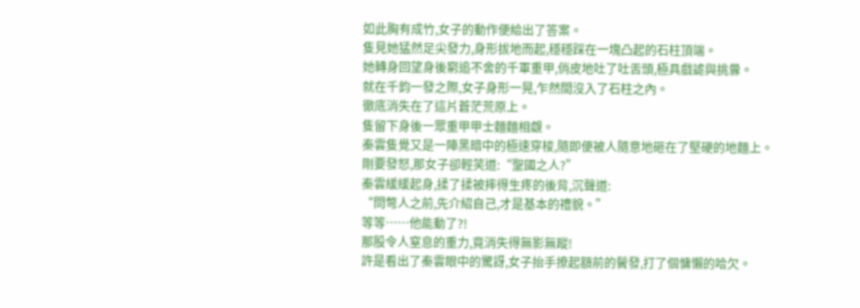如此胸有成竹,女子的動作便給出了答案。
隻見她猛然足尖發力,身形拔地而起,穩穩踩在一塊凸起的石柱頂端。
她轉身回望身後窮追不舍的千軍重甲,俏皮地吐了吐舌頭,極具戲謔與挑釁。
就在千鈞一發之際,女子身形一晃,乍然間沒入了石柱之內。
徹底消失在了這片蒼茫荒原上。
隻留下身後一眾重甲甲士麵麵相覷。
秦雲隻覺又是一陣黑暗中的極速穿梭,隨即便被人隨意地砸在了堅硬的地麵上。
剛要發怒,那女子卻輕笑道:“聖國之人?”
秦雲緩緩起身,揉了揉被摔得生疼的後背,沉聲道:
“問彆人之前,先介紹自己,才是基本的禮貌。”
等等……他能動了?!
那股令人窒息的重力,竟消失得無影無蹤!
許是看出了秦雲眼中的驚訝,女子抬手撩起額前的鬢發,打了個慵懶的哈欠。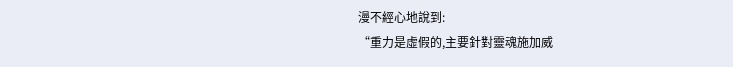漫不經心地說到:
“重力是虛假的,主要針對靈魂施加威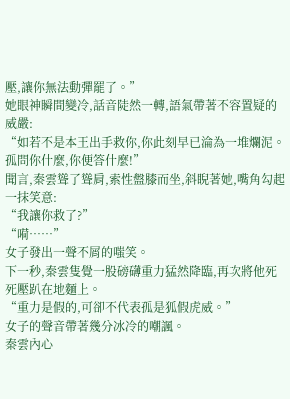壓,讓你無法動彈罷了。”
她眼神瞬間變冷,話音陡然一轉,語氣帶著不容置疑的威嚴:
“如若不是本王出手救你,你此刻早已淪為一堆爛泥。孤問你什麼,你便答什麼!”
聞言,秦雲聳了聳肩,索性盤膝而坐,斜睨著她,嘴角勾起一抹笑意:
“我讓你救了?”
“嗬……”
女子發出一聲不屑的嗤笑。
下一秒,秦雲隻覺一股磅礴重力猛然降臨,再次將他死死壓趴在地麵上。
“重力是假的,可卻不代表孤是狐假虎威。”
女子的聲音帶著幾分冰冷的嘲諷。
秦雲內心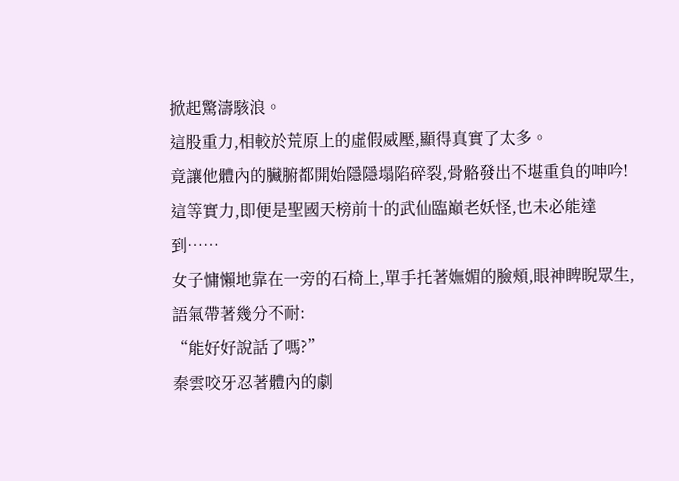掀起驚濤駭浪。
這股重力,相較於荒原上的虛假威壓,顯得真實了太多。
竟讓他體內的臟腑都開始隱隱塌陷碎裂,骨骼發出不堪重負的呻吟!
這等實力,即便是聖國天榜前十的武仙臨巔老妖怪,也未必能達到……
女子慵懶地靠在一旁的石椅上,單手托著嫵媚的臉頰,眼神睥睨眾生,語氣帶著幾分不耐:
“能好好說話了嗎?”
秦雲咬牙忍著體內的劇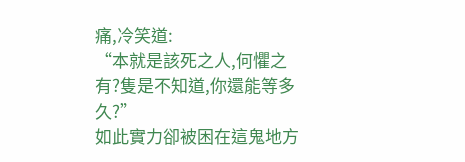痛,冷笑道:
“本就是該死之人,何懼之有?隻是不知道,你還能等多久?”
如此實力卻被困在這鬼地方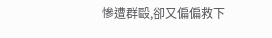慘遭群毆,卻又偏偏救下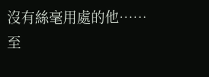沒有絲毫用處的他……
至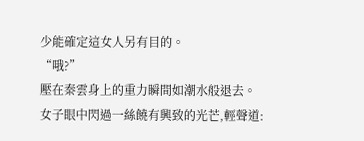少能確定這女人另有目的。
“哦?”
壓在秦雲身上的重力瞬間如潮水般退去。
女子眼中閃過一絲饒有興致的光芒,輕聲道: